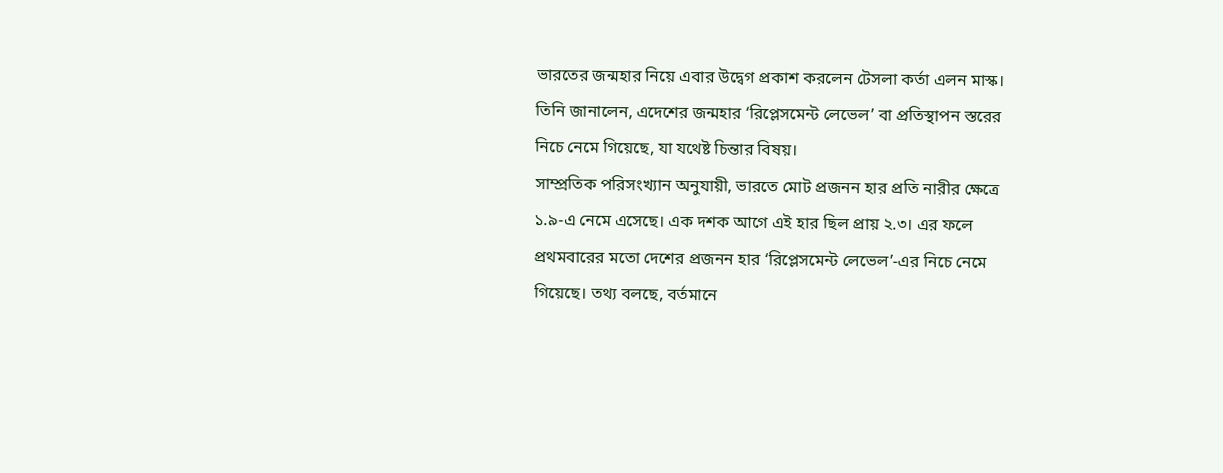ভারতের জন্মহার নিয়ে এবার উদ্বেগ প্রকাশ করলেন টেসলা কর্তা এলন মাস্ক। তিনি জানালেন, এদেশের জন্মহার ‘রিপ্লেসমেন্ট লেভেল’ বা প্রতিস্থাপন স্তরের নিচে নেমে গিয়েছে, যা যথেষ্ট চিন্তার বিষয়।
সাম্প্রতিক পরিসংখ্যান অনুযায়ী, ভারতে মোট প্রজনন হার প্রতি নারীর ক্ষেত্রে ১.৯-এ নেমে এসেছে। এক দশক আগে এই হার ছিল প্রায় ২.৩। এর ফলে প্রথমবারের মতো দেশের প্রজনন হার ‘রিপ্লেসমেন্ট লেভেল’-এর নিচে নেমে গিয়েছে। তথ্য বলছে, বর্তমানে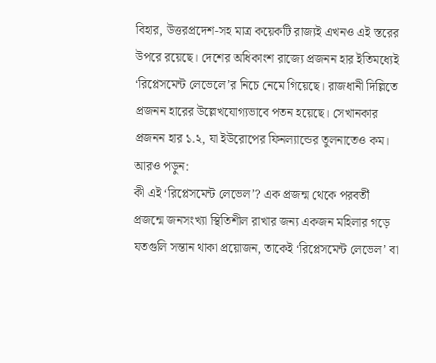বিহার, উত্তরপ্রদেশ-সহ মাত্র কয়েকটি রাজ্যই এখনও এই স্তরের উপরে রয়েছে। দেশের অধিকাংশ রাজ্যে প্রজনন হার ইতিমধ্যেই ‘রিপ্লেসমেন্ট লেভেলে’র নিচে নেমে গিয়েছে। রাজধানী দিল্লিতে প্রজনন হারের উল্লেখযোগ্যভাবে পতন হয়েছে। সেখানকার প্রজনন হার ১.২, যা ইউরোপের ফিনল্যান্ডের তুলনাতেও কম।
আরও পড়ুন:
কী এই ‘রিপ্লেসমেন্ট লেভেল’? এক প্রজন্ম থেকে পরবর্তী প্রজন্মে জনসংখ্যা স্থিতিশীল রাখার জন্য একজন মহিলার গড়ে যতগুলি সন্তান থাকা প্রয়োজন, তাকেই ‘রিপ্লেসমেন্ট লেভেল’ বা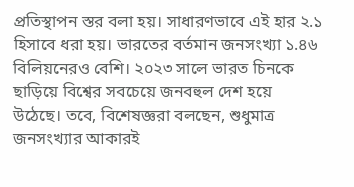প্রতিস্থাপন স্তর বলা হয়। সাধারণভাবে এই হার ২.১ হিসাবে ধরা হয়। ভারতের বর্তমান জনসংখ্যা ১.৪৬ বিলিয়নেরও বেশি। ২০২৩ সালে ভারত চিনকে ছাড়িয়ে বিশ্বের সবচেয়ে জনবহুল দেশ হয়ে উঠেছে। তবে, বিশেষজ্ঞরা বলছেন, শুধুমাত্র জনসংখ্যার আকারই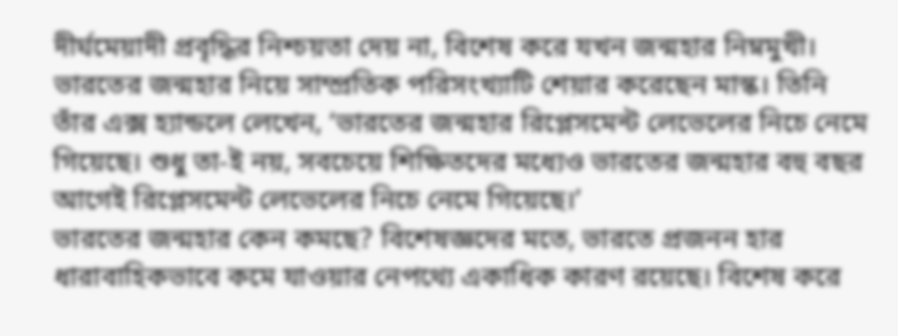দীর্ঘমেয়াদী প্রবৃদ্ধির নিশ্চয়তা দেয় না, বিশেষ করে যখন জন্মহার নিম্নমুখী।
ভারতের জন্মহার নিয়ে সাম্প্রতিক পরিসংখ্যাটি শেয়ার করেছেন মাস্ক। তিনি তাঁর এক্স হ্যান্ডলে লেখেন, ‘ভারতের জন্মহার রিপ্লেসমেন্ট লেভেলের নিচে নেমে গিয়েছে। শুধু তা-ই নয়, সবচেয়ে শিক্ষিতদের মধ্যেও ভারতের জন্মহার বহু বছর আগেই রিপ্লেসমেন্ট লেভেলের নিচে নেমে গিয়েছে।’
ভারতের জন্মহার কেন কমছে? বিশেষজ্ঞদের মতে, ভারতে প্রজনন হার ধারাবাহিকভাবে কমে যাওয়ার নেপথ্যে একাধিক কারণ রয়েছে। বিশেষ করে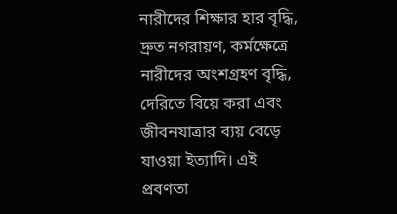নারীদের শিক্ষার হার বৃদ্ধি, দ্রুত নগরায়ণ, কর্মক্ষেত্রে নারীদের অংশগ্রহণ বৃদ্ধি, দেরিতে বিয়ে করা এবং জীবনযাত্রার ব্যয় বেড়ে যাওয়া ইত্যাদি। এই প্রবণতা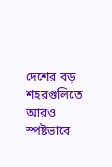দেশের বড় শহরগুলিতে আরও স্পষ্টভাবে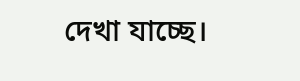দেখা যাচ্ছে।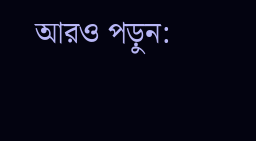আরও পড়ুন: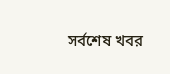সর্বশেষ খবর